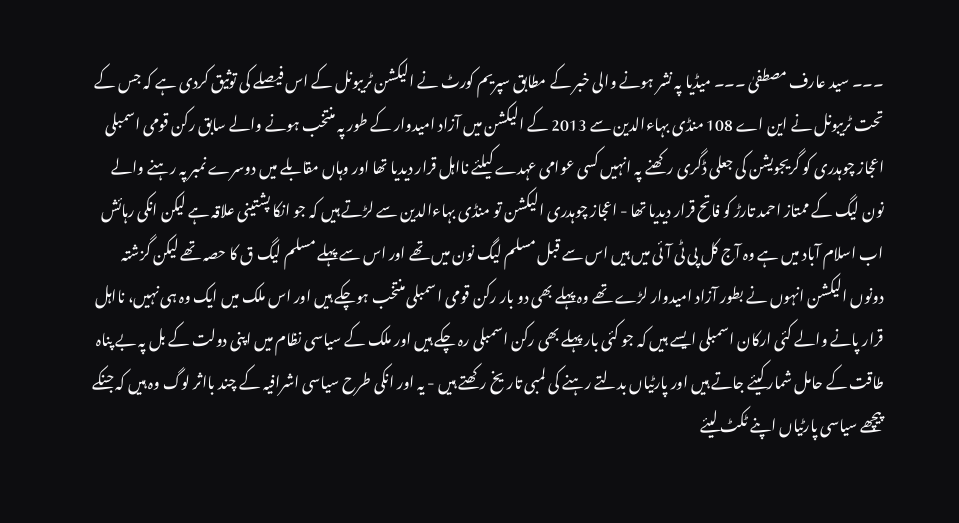۔۔۔ سید عارف مصطفیٰ ۔۔۔ میڈیا پہ نشر ہونے والی خبر کے مطابق سپریم کورٹ نے الیکشن ٹریبونل کے اس فیصلے کی توثیق کردی ہے کہ جس کے تحت ٹریبونل نے این اے 108 منڈی بہاءالدین سے 2013 کے الیکشن میں آزاد امیدوار کے طور پہ منتخب ہونے والے سابق رکن قومی اسمبلی اعجاز چوہدری کو گریجویشن کی جعلی ڈگری رکھنے پہ انہیں کسی عوامی عہدے کیلئے نااہل قرار دیدیا تھا اور وہاں مقابلے میں دوسرے نمبر پہ رہنے والے نون لیگ کے ممتاز احمد تارڑ کو فاتح قرار دیدیا تھا - اعجاز چوہدری الیکشن تو منڈی بہاءالدین سے لڑتے ہیں کہ جو انکا پشتینی علاقہ ہے لیکن انکی رہائش اب اسلام آباد میں ہے وہ آج کل پی ٹی آئی میں ہیں اس سے قبل مسلم لیگ نون میں تھے اور اس سے پہلے مسلم لیگ ق کا حصہ تھے لیکن گزشتہ دونوں الیکشن انہوں نے بطور آزاد امیدوار لڑے تھے وہ پہلے بھی دو بار رکن قومی اسمبلی منتخب ہوچکے ہیں اور اس ملک میں ایک وہ ہی نہیں، نااہل قرار پانے والے کئی ارکان اسمبلی ایسے ہیں کہ جو کئی بار پہلے بھی رکن اسمبلی رہ چکے ہیں اور ملک کے سیاسی نظام میں اپنی دولت کے بل پہ بے پناہ طاقت کے حامل شمار کیئے جاتے ہیں اور پارٹیاں بدلتے رہنے کی لمبی تاریخ رکھتے ہیں - یہ اور انکی طرح سیاسی اشرافیہ کے چند بااثر لوگ وہ ہیں کہ جنکے پیچھے سیاسی پارٹیاں اپنے ٹکٹ لیئے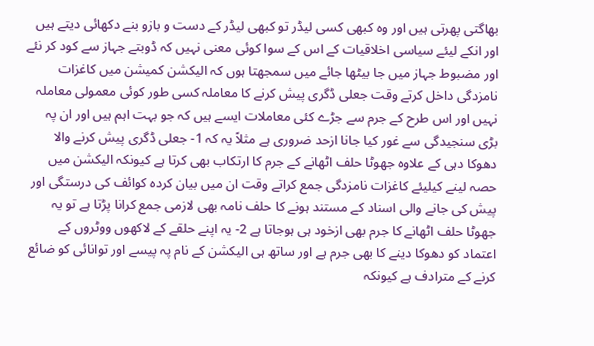بھاگتی پھرتی ہیں اور وہ کبھی کسی لیڈر تو کبھی لیڈر کے دست و بازو بنے دکھائی دیتے ہیں اور انکے لیئے سیاسی اخلاقیات کے اس کے سوا کوئی معنی نہیں کہ ڈوبتے جہاز سے کود کر نئے اور مضبوط جہاز میں جا بیٹھا جائے میں سمجھتا ہوں کہ الیکشن کمیشن میں کاغزات نامزدگی داخل کرتے وقت جعلی ڈگری پیش کرنے کا معاملہ کسی طور کوئی معمولی معاملہ نہیں اور اس طرح کے جرم سے جڑے کئی معاملات ایسے ہیں کہ جو بہت اہم ہیں اور ان پہ بڑی سنجیدگی سے غور کیا جانا ازحد ضروری ہے مثلاً یہ کہ 1- جعلی ڈگری پیش کرنے والا دھوکا دہی کے علاوہ جھوٹا حلف اٹھانے کے جرم کا ارتکاب بھی کرتا ہے کیونکہ الیکشن میں حصہ لینے کیلیئے کاغزات نامزدگی جمع کراتے وقت ان میں بیان کردہ کوائف کی درستگی اور پیش کی جانے والی اسناد کے مستند ہونے کا حلف نامہ بھی لازمی جمع کرانا پڑتا ہے تو یہ جھوٹا حلف اٹھانے کا جرم بھی ازخود ہی ہوجاتا ہے 2- یہ اپنے حلقے کے لاکھوں ووٹروں کے اعتماد کو دھوکا دینے کا بھی جرم ہے اور ساتھ ہی الیکشن کے نام پہ پیسے اور توانائی کو ضائع کرنے کے مترادف ہے کیونکہ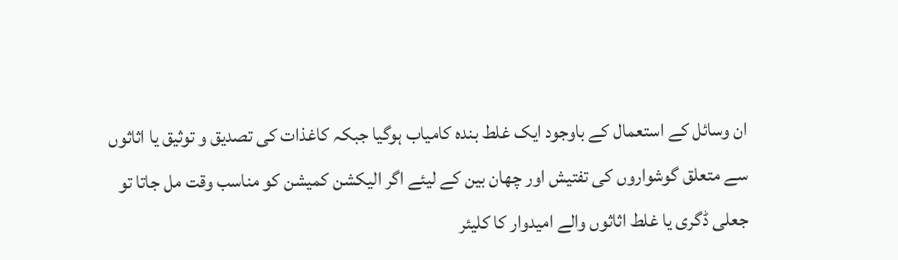ان وسائل کے استعمال کے باوجود ایک غلط بندہ کامیاب ہوگیا جبکہ کاغذات کی تصدیق و توثیق یا اثاثوں سے متعلق گوشواروں کی تفتیش اور چھان بین کے لیئے اگر الیکشن کمیشن کو مناسب وقت مل جاتا تو جعلی ڈگری یا غلط اثاثوں والے امیدوار کا کلیئر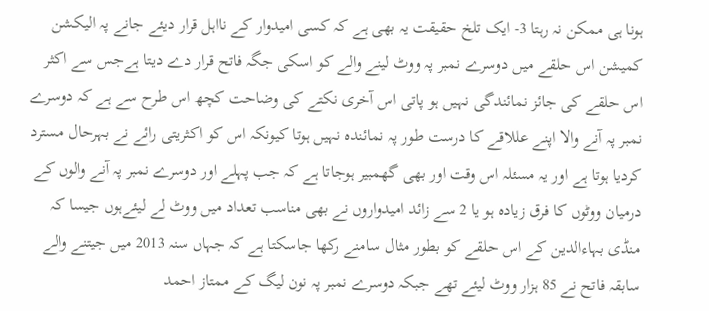ہونا ہی ممکن نہ رہتا 3- ایک تلخ حقیقت یہ بھی ہے کہ کسی امیدوار کے نااہل قرار دیئے جانے پہ الیکشن کمیشن اس حلقے میں دوسرے نمبر پہ ووٹ لینے والے کو اسکی جگہ فاتح قرار دے دیتا ہےجس سے اکثر اس حلقے کی جائز نمائندگی نہیں ہو پاتی اس آخری نکتے کی وضاحت کچھ اس طرح سے ہے کہ دوسرے نمبر پہ آنے والا اپنے عللاقے کا درست طور پہ نمائندہ نہیں ہوتا کیونکہ اس کو اکثریتی رائے نے بہرحال مسترد کردیا ہوتا ہے اور یہ مسئلہ اس وقت اور بھی گھمبیر ہوجاتا ہے کہ جب پہلے اور دوسرے نمبر پہ آنے والوں کے درمیان ووٹوں کا فرق زیادہ ہو یا 2 سے زائد امیدواروں نے بھی مناسب تعداد میں ووٹ لے لیئےہوں جیسا کہ منڈی بہاءالدین کے اس حلقے کو بطور مثال سامنے رکھا جاسکتا ہے کہ جہاں سنہ 2013 میں جیتنے والے سابقہ فاتح نے 85 ہزار ووٹ لیئے تھے جبکہ دوسرے نمبر پہ نون لیگ کے ممتاز احمد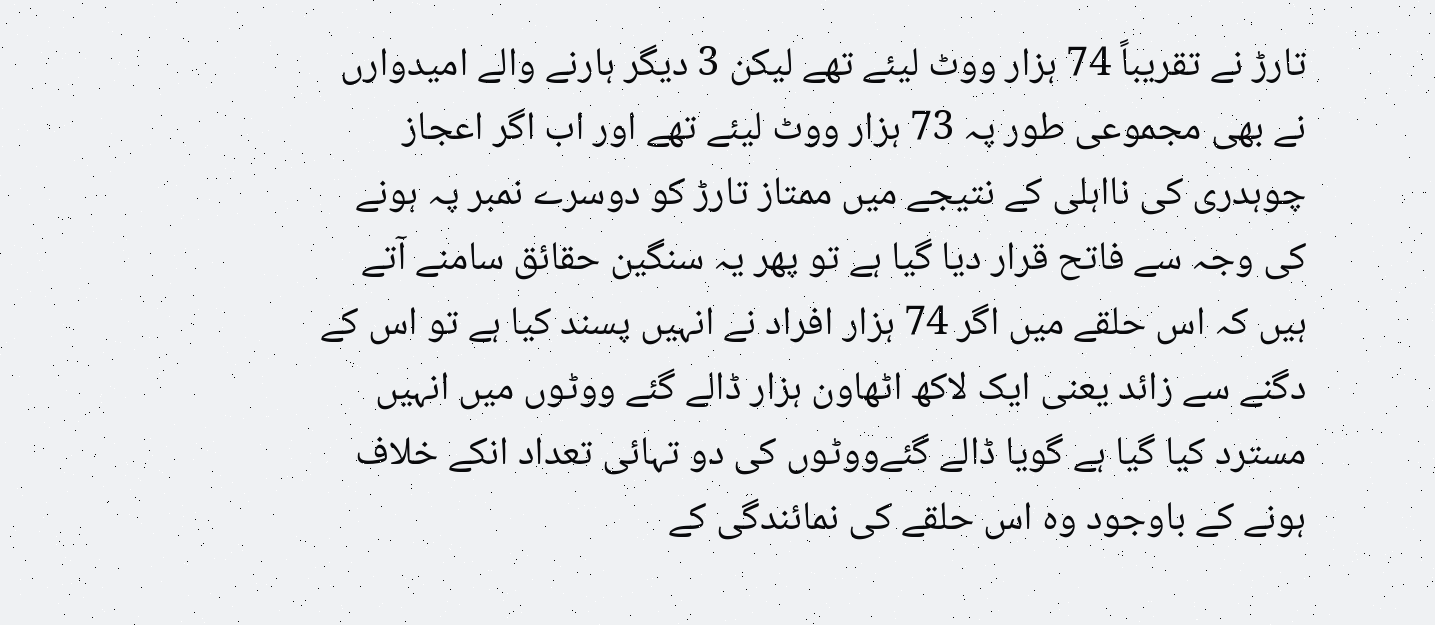تارڑ نے تقریباً 74 ہزار ووٹ لیئے تھے لیکن 3 دیگر ہارنے والے امیدوارں نے بھی مجموعی طور پہ 73 ہزار ووٹ لیئے تھے اور اب اگر اعجاز چوہدری کی نااہلی کے نتیجے میں ممتاز تارڑ کو دوسرے نمبر پہ ہونے کی وجہ سے فاتح قرار دیا گیا ہے تو پھر یہ سنگین حقائق سامنے آتے ہیں کہ اس حلقے میں اگر 74 ہزار افراد نے انہیں پسند کیا ہے تو اس کے دگنے سے زائد یعنی ایک لاکھ اٹھاون ہزار ڈالے گئے ووٹوں میں انہیں مسترد کیا گیا ہے گویا ڈالے گئےووٹوں کی دو تہائی تعداد انکے خلاف ہونے کے باوجود وہ اس حلقے کی نمائندگی کے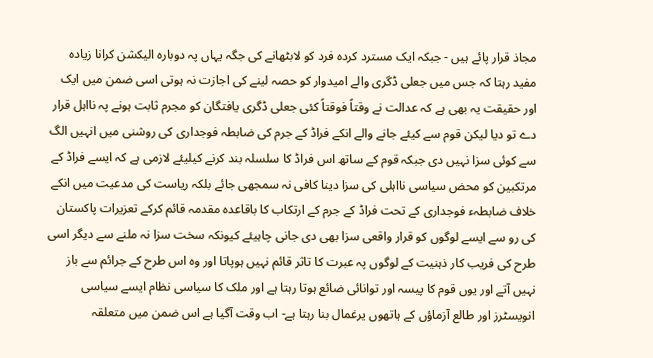مجاذ قرار پائے ہیں - جبکہ ایک مسترد کردہ فرد کو لابٹھانے کی جگہ یہاں پہ دوبارہ الیکشن کرانا زیادہ مفید رہتا کہ جس میں جعلی ڈگری والے امیدوار کو حصہ لینے کی اجازت نہ ہوتی اسی ضمن میں ایک اور حقیقت یہ بھی ہے کہ عدالت نے وقتاً فوقتاً کئی جعلی ڈگری یافتگان کو مجرم ثابت ہونے پہ نااہل قرار دے تو دیا لیکن قوم سے کیئے جانے والے انکے فراڈ کے جرم کی ضابطہ فوجداری کی روشنی میں انہیں الگ سے کوئی سزا نہیں دی جبکہ قوم کے ساتھ اس فراڈ کا سلسلہ بند کرنے کیلیئے لازمی ہے کہ ایسے فراڈ کے مرتکبین کو محض سیاسی نااہلی کی سزا دینا کافی نہ سمجھی جائے بلکہ ریاست کی مدعیت میں انکے خلاف ضابطہء فوجداری کے تحت فراڈ کے جرم کے ارتکاب کا باقاعدہ مقدمہ قائم کرکے تعزیرات پاکستان کی رو سے ایسے لوگوں کو قرار واقعی سزا بھی دی جانی چاہیئے کیونکہ سخت سزا نہ ملنے سے دیگر اسی طرح کی فریب کار ذہنیت کے لوگوں پہ عبرت کا تاثر قائم نہیں ہوپاتا اور وہ اس طرح کے جرائم سے باز نہیں آتے اور یوں قوم کا پیسہ اور توانائی ضائع ہوتا رہتا ہے اور ملک کا سیاسی نظام ایسے سیاسی انویسٹرز اور طالع آزماؤں کے ہاتھوں یرغمال بنا رہتا ہے- اب وقت آگیا ہے اس ضمن میں متعلقہ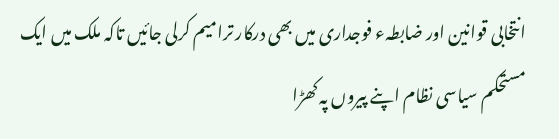انتخابی قوانین اور ضابطہء فوجداری میں بھی درکار ترامیم کرلی جائیں تاکہ ملک میں ایک مستحکم سیاسی نظام اپنے پیروں پہ کھڑا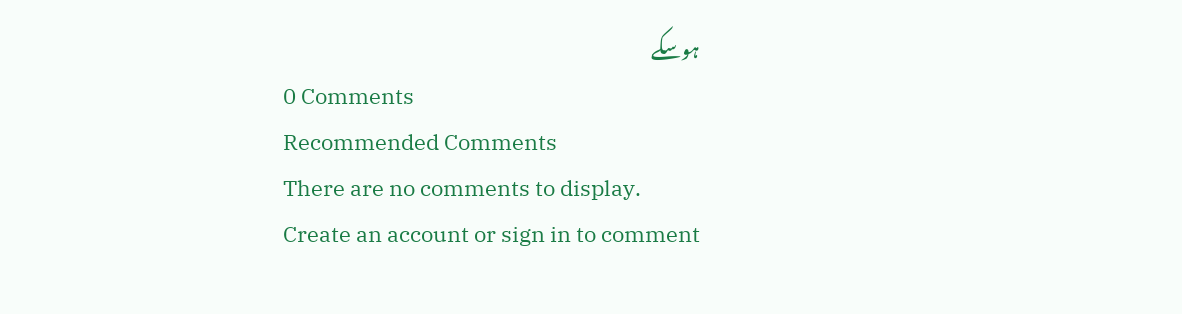ہوسکے
0 Comments
Recommended Comments
There are no comments to display.
Create an account or sign in to comment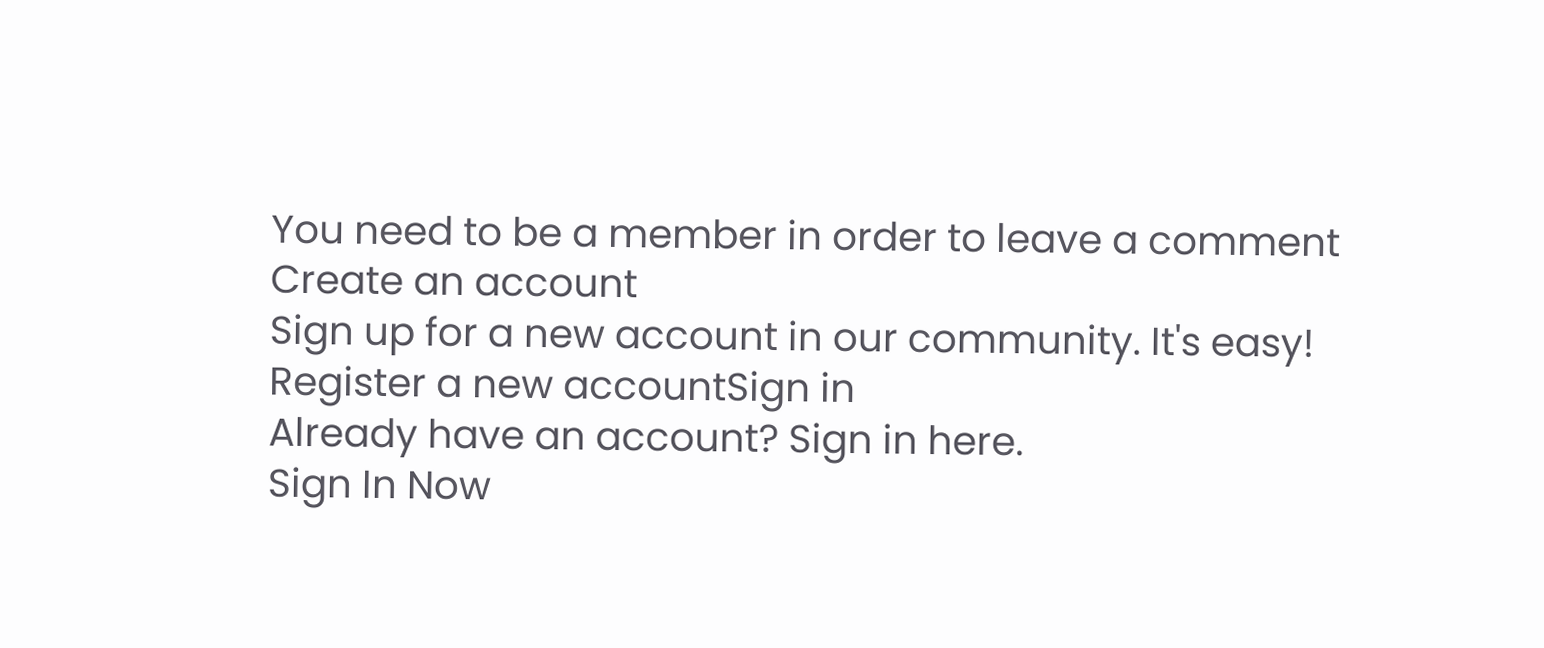You need to be a member in order to leave a comment
Create an account
Sign up for a new account in our community. It's easy!
Register a new accountSign in
Already have an account? Sign in here.
Sign In Now